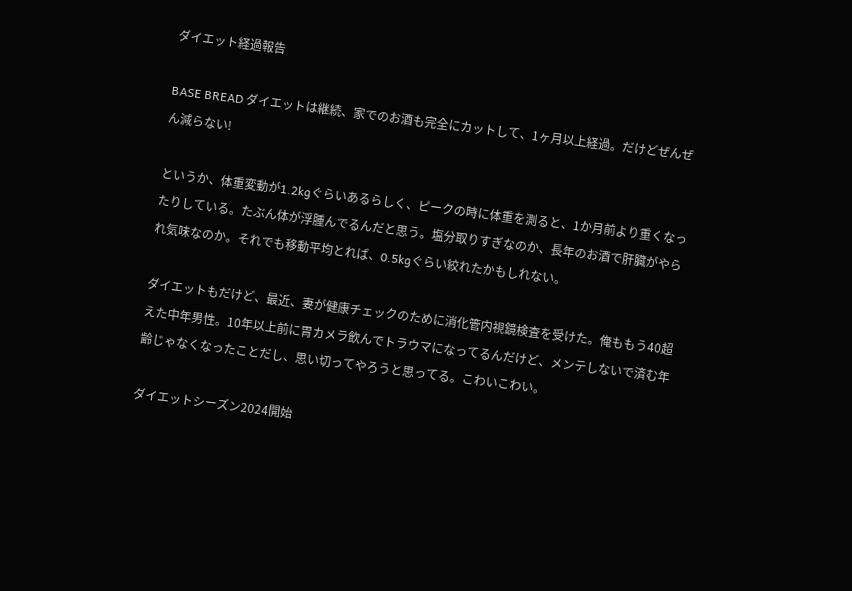ダイエット経過報告

BASE BREAD ダイエットは継続、家でのお酒も完全にカットして、1ヶ月以上経過。だけどぜんぜん減らない!

というか、体重変動が1.2kgぐらいあるらしく、ピークの時に体重を測ると、1か月前より重くなったりしている。たぶん体が浮腫んでるんだと思う。塩分取りすぎなのか、長年のお酒で肝臓がやられ気味なのか。それでも移動平均とれば、0.5kgぐらい絞れたかもしれない。

ダイエットもだけど、最近、妻が健康チェックのために消化管内視鏡検査を受けた。俺ももう40超えた中年男性。10年以上前に胃カメラ飲んでトラウマになってるんだけど、メンテしないで済む年齢じゃなくなったことだし、思い切ってやろうと思ってる。こわいこわい。

ダイエットシーズン2024開始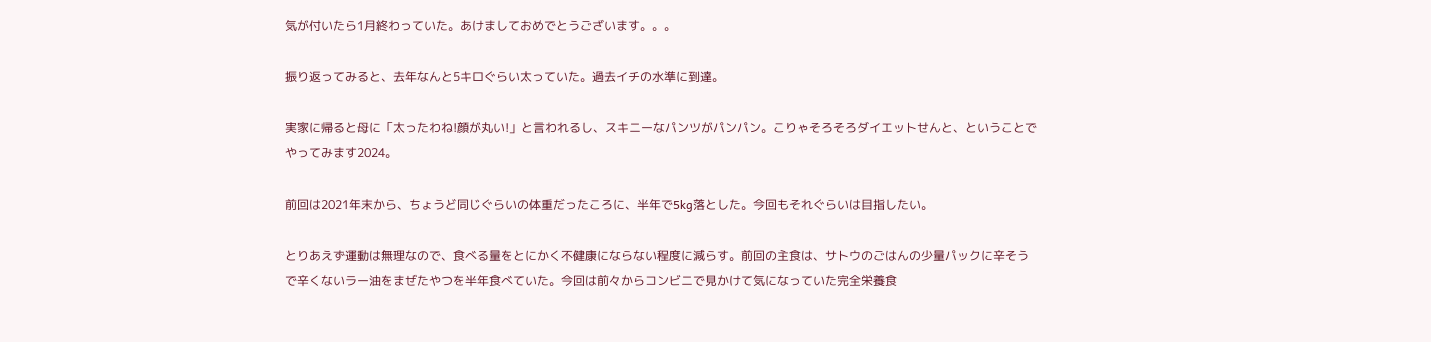気が付いたら1月終わっていた。あけましておめでとうございます。。。

振り返ってみると、去年なんと5キロぐらい太っていた。過去イチの水準に到達。

実家に帰ると母に「太ったわね!顔が丸い!」と言われるし、スキニーなパンツがパンパン。こりゃそろそろダイエットせんと、ということでやってみます2024。

前回は2021年末から、ちょうど同じぐらいの体重だったころに、半年で5kg落とした。今回もそれぐらいは目指したい。

とりあえず運動は無理なので、食べる量をとにかく不健康にならない程度に減らす。前回の主食は、サトウのごはんの少量パックに辛そうで辛くないラー油をまぜたやつを半年食べていた。今回は前々からコンビニで見かけて気になっていた完全栄養食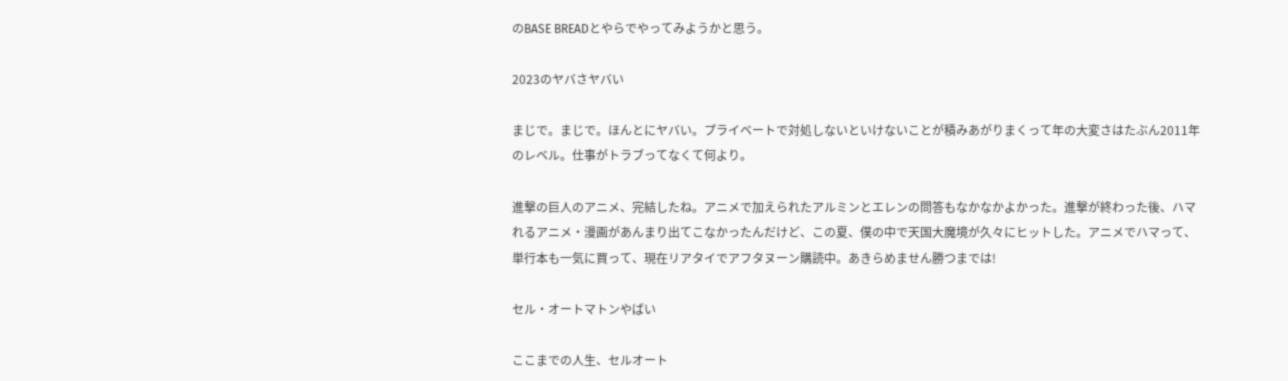のBASE BREADとやらでやってみようかと思う。

2023のヤバさヤバい

まじで。まじで。ほんとにヤバい。プライベートで対処しないといけないことが積みあがりまくって年の大変さはたぶん2011年のレベル。仕事がトラブってなくて何より。

進撃の巨人のアニメ、完結したね。アニメで加えられたアルミンとエレンの問答もなかなかよかった。進撃が終わった後、ハマれるアニメ・漫画があんまり出てこなかったんだけど、この夏、僕の中で天国大魔境が久々にヒットした。アニメでハマって、単行本も一気に買って、現在リアタイでアフタヌーン購読中。あきらめません勝つまでは!

セル・オートマトンやばい

ここまでの人生、セルオート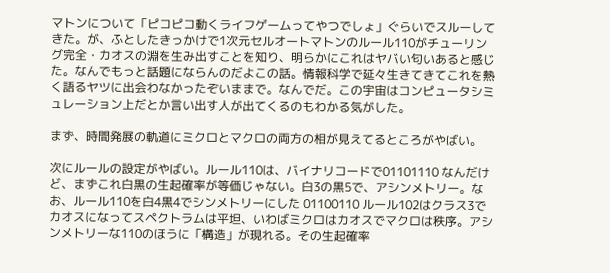マトンについて「ピコピコ動くライフゲームってやつでしょ」ぐらいでスルーしてきた。が、ふとしたきっかけで1次元セルオートマトンのルール110がチューリング完全・カオスの淵を生み出すことを知り、明らかにこれはヤバい匂いあると感じた。なんでもっと話題にならんのだよこの話。情報科学で延々生きてきてこれを熱く語るヤツに出会わなかったぞいままで。なんでだ。この宇宙はコンピュータシミュレーション上だとか言い出す人が出てくるのもわかる気がした。

まず、時間発展の軌道にミクロとマクロの両方の相が見えてるところがやばい。

次にルールの設定がやばい。ルール110は、バイナリコードで01101110 なんだけど、まずこれ白黒の生起確率が等価じゃない。白3の黒5で、アシンメトリー。なお、ルール110を白4黒4でシンメトリーにした 01100110 ルール102はクラス3でカオスになってスペクトラムは平坦、いわばミクロはカオスでマクロは秩序。アシンメトリーな110のほうに「構造」が現れる。その生起確率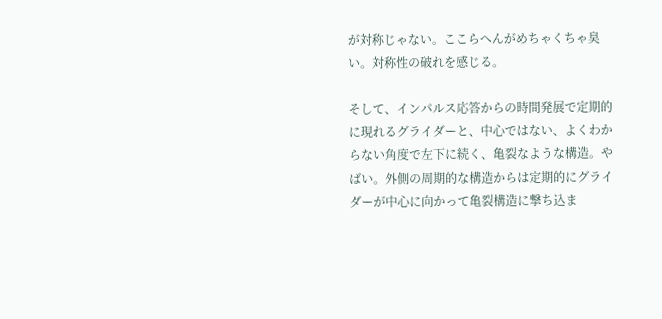が対称じゃない。ここらへんがめちゃくちゃ臭い。対称性の破れを感じる。

そして、インパルス応答からの時間発展で定期的に現れるグライダーと、中心ではない、よくわからない角度で左下に続く、亀裂なような構造。やばい。外側の周期的な構造からは定期的にグライダーが中心に向かって亀裂構造に撃ち込ま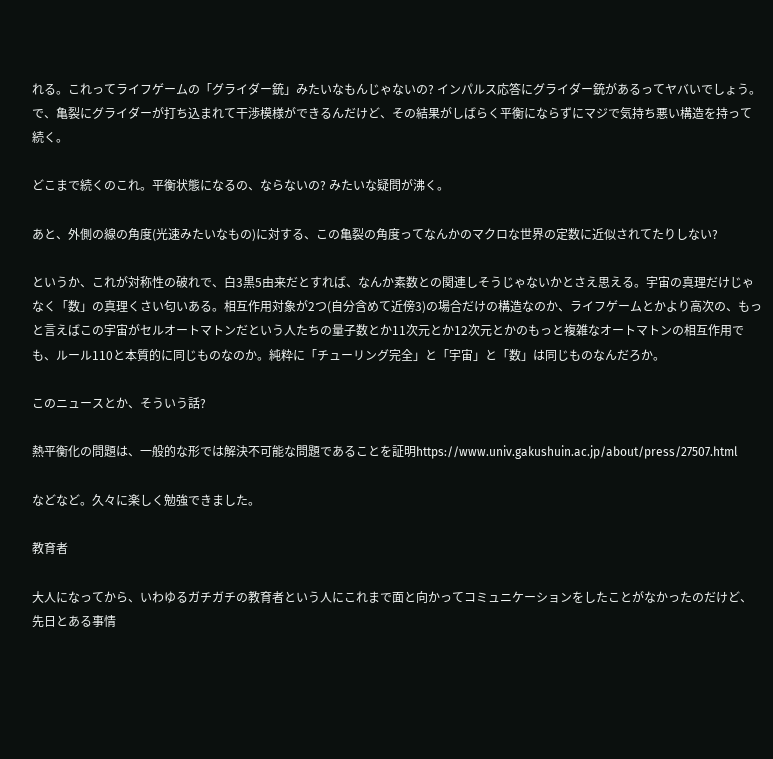れる。これってライフゲームの「グライダー銃」みたいなもんじゃないの? インパルス応答にグライダー銃があるってヤバいでしょう。で、亀裂にグライダーが打ち込まれて干渉模様ができるんだけど、その結果がしばらく平衡にならずにマジで気持ち悪い構造を持って続く。

どこまで続くのこれ。平衡状態になるの、ならないの? みたいな疑問が沸く。

あと、外側の線の角度(光速みたいなもの)に対する、この亀裂の角度ってなんかのマクロな世界の定数に近似されてたりしない?

というか、これが対称性の破れで、白3黒5由来だとすれば、なんか素数との関連しそうじゃないかとさえ思える。宇宙の真理だけじゃなく「数」の真理くさい匂いある。相互作用対象が2つ(自分含めて近傍3)の場合だけの構造なのか、ライフゲームとかより高次の、もっと言えばこの宇宙がセルオートマトンだという人たちの量子数とか11次元とか12次元とかのもっと複雑なオートマトンの相互作用でも、ルール110と本質的に同じものなのか。純粋に「チューリング完全」と「宇宙」と「数」は同じものなんだろか。

このニュースとか、そういう話?

熱平衡化の問題は、一般的な形では解決不可能な問題であることを証明https://www.univ.gakushuin.ac.jp/about/press/27507.html

などなど。久々に楽しく勉強できました。

教育者

大人になってから、いわゆるガチガチの教育者という人にこれまで面と向かってコミュニケーションをしたことがなかったのだけど、先日とある事情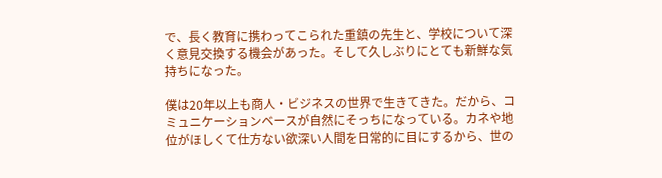で、長く教育に携わってこられた重鎮の先生と、学校について深く意見交換する機会があった。そして久しぶりにとても新鮮な気持ちになった。

僕は20年以上も商人・ビジネスの世界で生きてきた。だから、コミュニケーションベースが自然にそっちになっている。カネや地位がほしくて仕方ない欲深い人間を日常的に目にするから、世の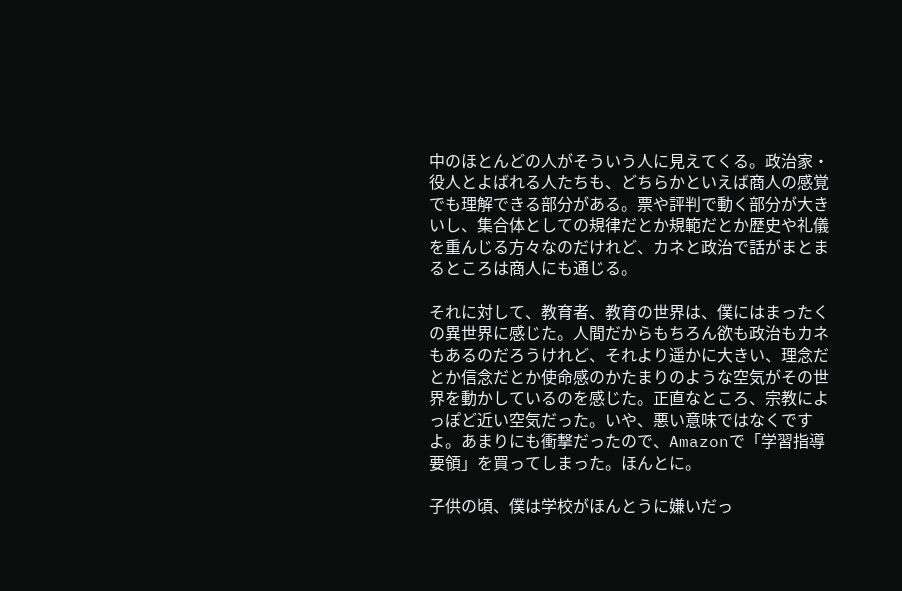中のほとんどの人がそういう人に見えてくる。政治家・役人とよばれる人たちも、どちらかといえば商人の感覚でも理解できる部分がある。票や評判で動く部分が大きいし、集合体としての規律だとか規範だとか歴史や礼儀を重んじる方々なのだけれど、カネと政治で話がまとまるところは商人にも通じる。

それに対して、教育者、教育の世界は、僕にはまったくの異世界に感じた。人間だからもちろん欲も政治もカネもあるのだろうけれど、それより遥かに大きい、理念だとか信念だとか使命感のかたまりのような空気がその世界を動かしているのを感じた。正直なところ、宗教によっぽど近い空気だった。いや、悪い意味ではなくですよ。あまりにも衝撃だったので、Amazonで「学習指導要領」を買ってしまった。ほんとに。

子供の頃、僕は学校がほんとうに嫌いだっ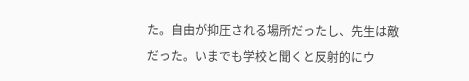た。自由が抑圧される場所だったし、先生は敵だった。いまでも学校と聞くと反射的にウ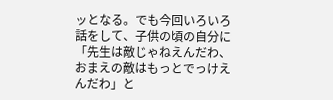ッとなる。でも今回いろいろ話をして、子供の頃の自分に「先生は敵じゃねえんだわ、おまえの敵はもっとでっけえんだわ」と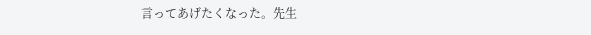言ってあげたくなった。先生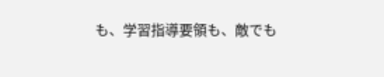も、学習指導要領も、敵でも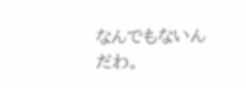なんでもないんだわ。